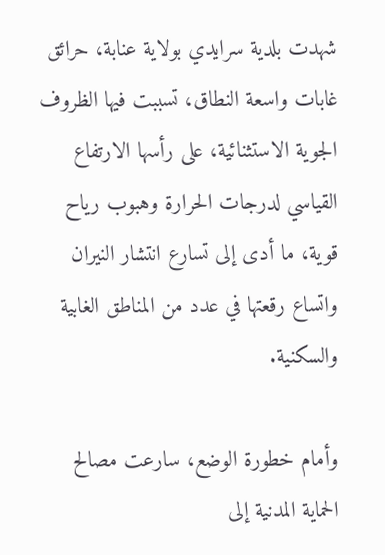شهدت بلدية سرايدي بولاية عنابة، حرائق غابات واسعة النطاق، تسببت فيها الظروف الجوية الاستثنائية، على رأسها الارتفاع القياسي لدرجات الحرارة وهبوب رياح قوية، ما أدى إلى تسارع انتشار النيران واتساع رقعتها في عدد من المناطق الغابية والسكنية.

وأمام خطورة الوضع، سارعت مصالح الحماية المدنية إلى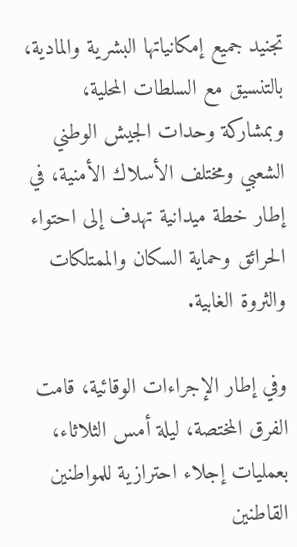تجنيد جميع إمكانياتها البشرية والمادية، بالتنسيق مع السلطات المحلية، وبمشاركة وحدات الجيش الوطني الشعبي ومختلف الأسلاك الأمنية، في إطار خطة ميدانية تهدف إلى احتواء الحرائق وحماية السكان والممتلكات والثروة الغابية.

وفي إطار الإجراءات الوقائية، قامت الفرق المختصة، ليلة أمس الثلاثاء، بعمليات إجلاء احترازية للمواطنين القاطنين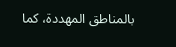بالمناطق المهددة، كما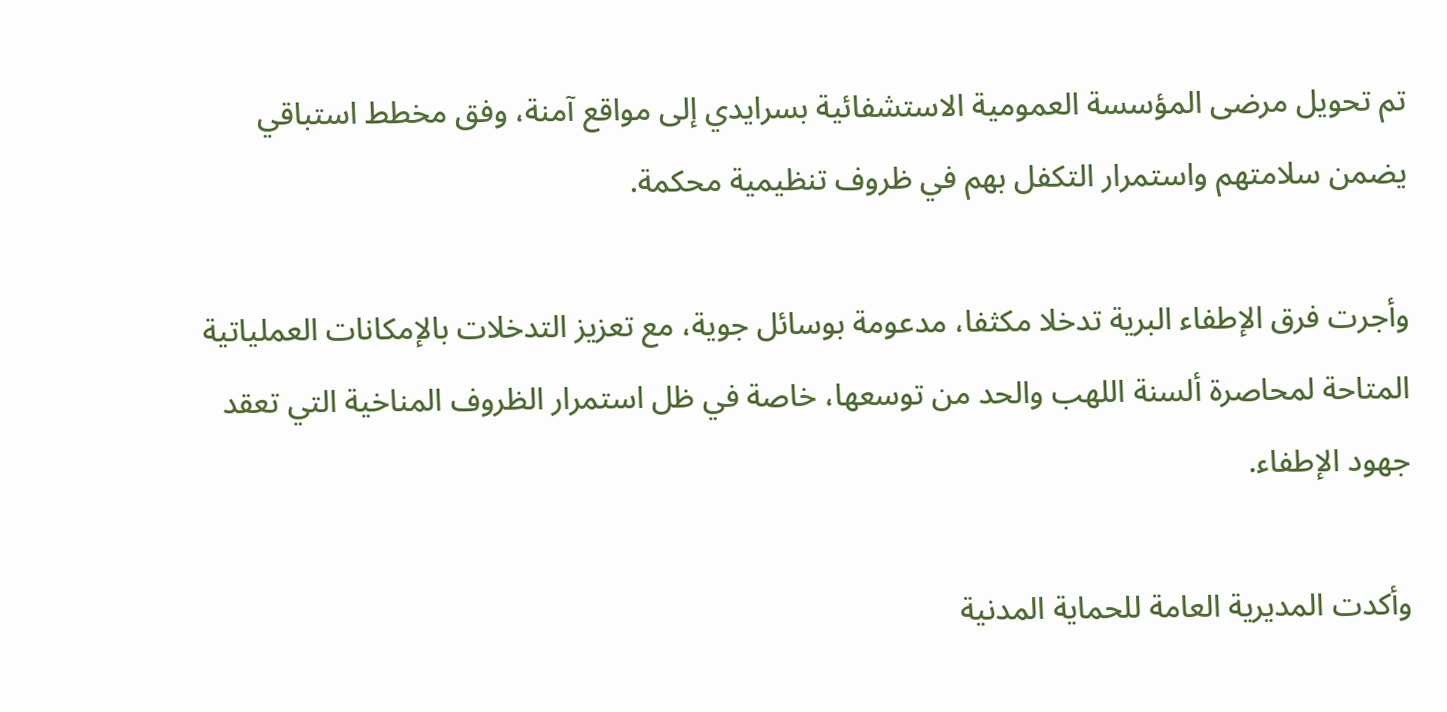تم تحويل مرضى المؤسسة العمومية الاستشفائية بسرايدي إلى مواقع آمنة، وفق مخطط استباقي يضمن سلامتهم واستمرار التكفل بهم في ظروف تنظيمية محكمة.

وأجرت فرق الإطفاء البرية تدخلا مكثفا، مدعومة بوسائل جوية، مع تعزيز التدخلات بالإمكانات العملياتية المتاحة لمحاصرة ألسنة اللهب والحد من توسعها، خاصة في ظل استمرار الظروف المناخية التي تعقد جهود الإطفاء.

وأكدت المديرية العامة للحماية المدنية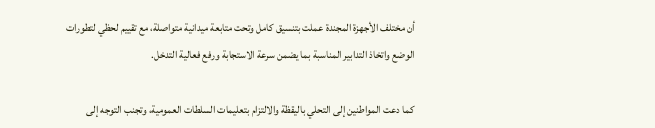أن مختلف الأجهزة المجندة عملت بتنسيق كامل وتحت متابعة ميدانية متواصلة، مع تقييم لحظي لتطورات الوضع واتخاذ التدابير المناسبة بما يضمن سرعة الاستجابة ورفع فعالية التدخل.

كما دعت المواطنين إلى التحلي باليقظة والالتزام بتعليمات السلطات العمومية، وتجنب التوجه إلى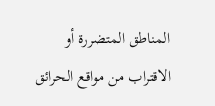المناطق المتضررة أو الاقتراب من مواقع الحرائق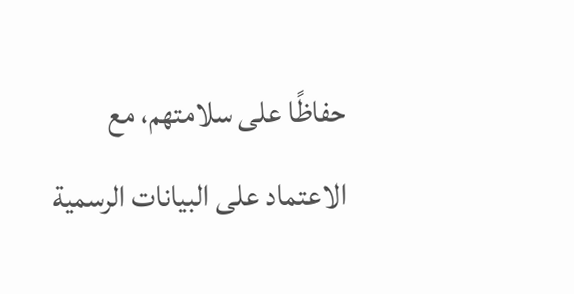حفاظًا على سلامتهم، مع الاعتماد على البيانات الرسمية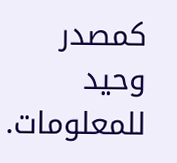كمصدر وحيد للمعلومات.